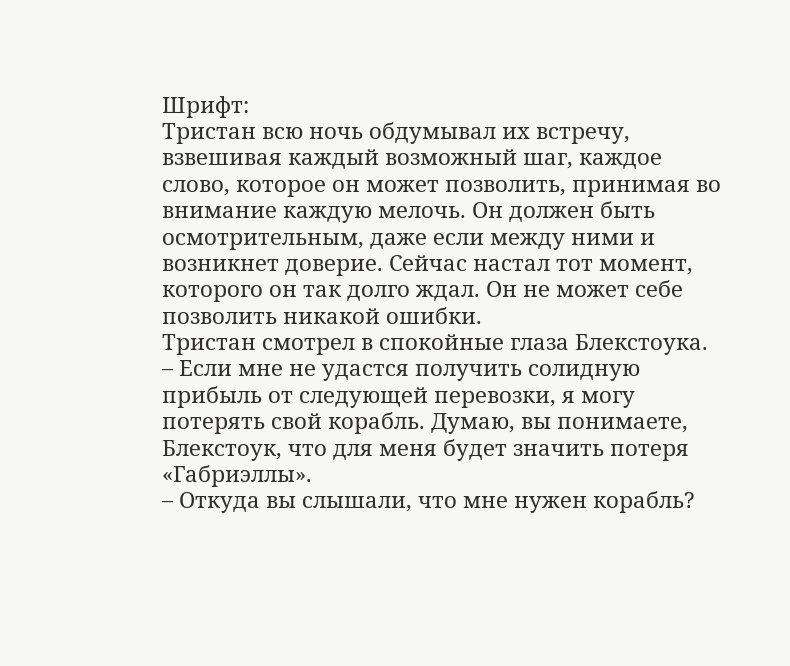Шрифт:
Тристан всю ночь обдумывал их встречу, взвешивая каждый возможный шаг, каждое слово, которое он может позволить, принимая во внимание каждую мелочь. Он должен быть осмотрительным, даже если между ними и возникнет доверие. Сейчас настал тот момент, которого он так долго ждал. Он не может себе позволить никакой ошибки.
Тристан смотрел в спокойные глаза Блекстоука.
– Если мне не удастся получить солидную прибыль от следующей перевозки, я могу потерять свой корабль. Думаю, вы понимаете, Блекстоук, что для меня будет значить потеря «Габриэллы».
– Откуда вы слышали, что мне нужен корабль?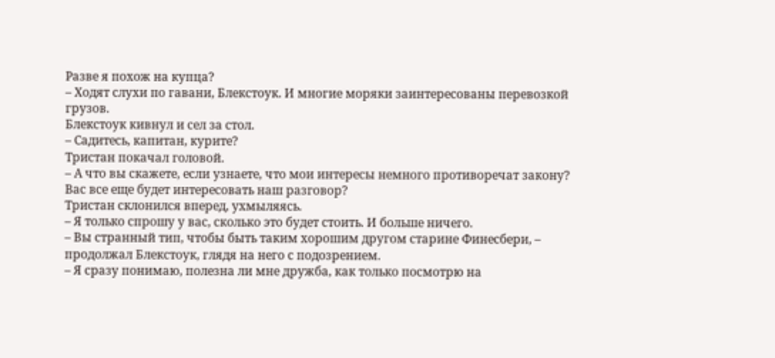Разве я похож на купца?
– Ходят слухи по гавани, Блекстоук. И многие моряки заинтересованы перевозкой грузов.
Блекстоук кивнул и сел за стол.
– Садитесь, капитан, курите?
Тристан покачал головой.
– А что вы скажете, если узнаете, что мои интересы немного противоречат закону? Вас все еще будет интересовать наш разговор?
Тристан склонился вперед, ухмыляясь.
– Я только спрошу у вас, сколько это будет стоить. И больше ничего.
– Вы странный тип, чтобы быть таким хорошим другом старине Финесбери, – продолжал Блекстоук, глядя на него с подозрением.
– Я сразу понимаю, полезна ли мне дружба, как только посмотрю на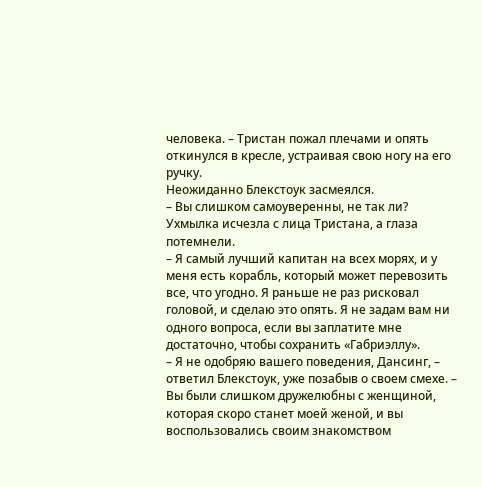человека. – Тристан пожал плечами и опять откинулся в кресле, устраивая свою ногу на его ручку.
Неожиданно Блекстоук засмеялся.
– Вы слишком самоуверенны, не так ли?
Ухмылка исчезла с лица Тристана, а глаза потемнели.
– Я самый лучший капитан на всех морях, и у меня есть корабль, который может перевозить все, что угодно. Я раньше не раз рисковал головой, и сделаю это опять. Я не задам вам ни одного вопроса, если вы заплатите мне достаточно, чтобы сохранить «Габриэллу».
– Я не одобряю вашего поведения, Дансинг, – ответил Блекстоук, уже позабыв о своем смехе. – Вы были слишком дружелюбны с женщиной, которая скоро станет моей женой, и вы воспользовались своим знакомством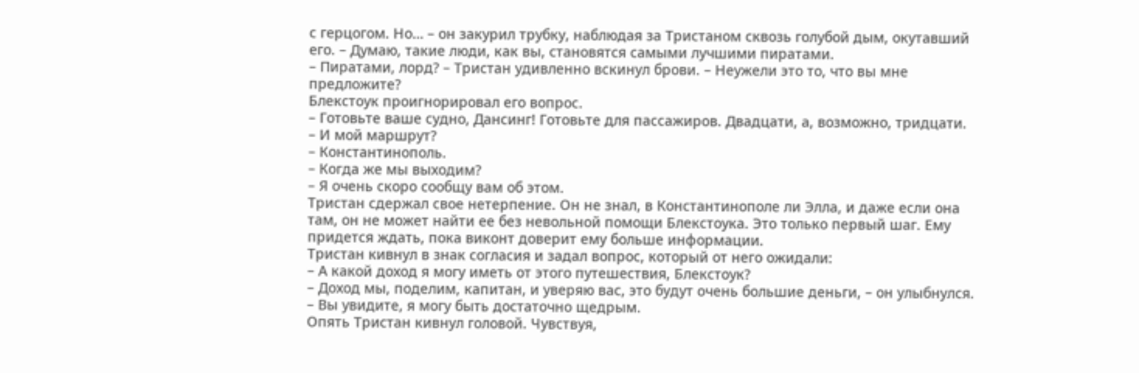с герцогом. Но… – он закурил трубку, наблюдая за Тристаном сквозь голубой дым, окутавший его. – Думаю, такие люди, как вы, становятся самыми лучшими пиратами.
– Пиратами, лорд? – Тристан удивленно вскинул брови. – Неужели это то, что вы мне предложите?
Блекстоук проигнорировал его вопрос.
– Готовьте ваше судно, Дансинг! Готовьте для пассажиров. Двадцати, а, возможно, тридцати.
– И мой маршрут?
– Константинополь.
– Когда же мы выходим?
– Я очень скоро сообщу вам об этом.
Тристан сдержал свое нетерпение. Он не знал, в Константинополе ли Элла, и даже если она там, он не может найти ее без невольной помощи Блекстоука. Это только первый шаг. Ему придется ждать, пока виконт доверит ему больше информации.
Тристан кивнул в знак согласия и задал вопрос, который от него ожидали:
– А какой доход я могу иметь от этого путешествия, Блекстоук?
– Доход мы, поделим, капитан, и уверяю вас, это будут очень большие деньги, – он улыбнулся. – Вы увидите, я могу быть достаточно щедрым.
Опять Тристан кивнул головой. Чувствуя,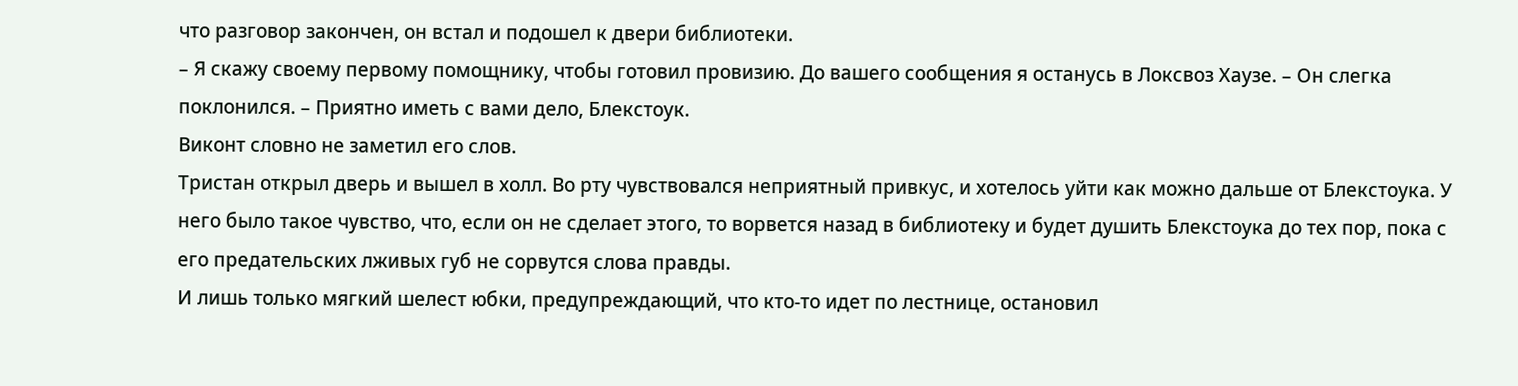что разговор закончен, он встал и подошел к двери библиотеки.
– Я скажу своему первому помощнику, чтобы готовил провизию. До вашего сообщения я останусь в Локсвоз Хаузе. – Он слегка поклонился. – Приятно иметь с вами дело, Блекстоук.
Виконт словно не заметил его слов.
Тристан открыл дверь и вышел в холл. Во рту чувствовался неприятный привкус, и хотелось уйти как можно дальше от Блекстоука. У него было такое чувство, что, если он не сделает этого, то ворвется назад в библиотеку и будет душить Блекстоука до тех пор, пока с его предательских лживых губ не сорвутся слова правды.
И лишь только мягкий шелест юбки, предупреждающий, что кто-то идет по лестнице, остановил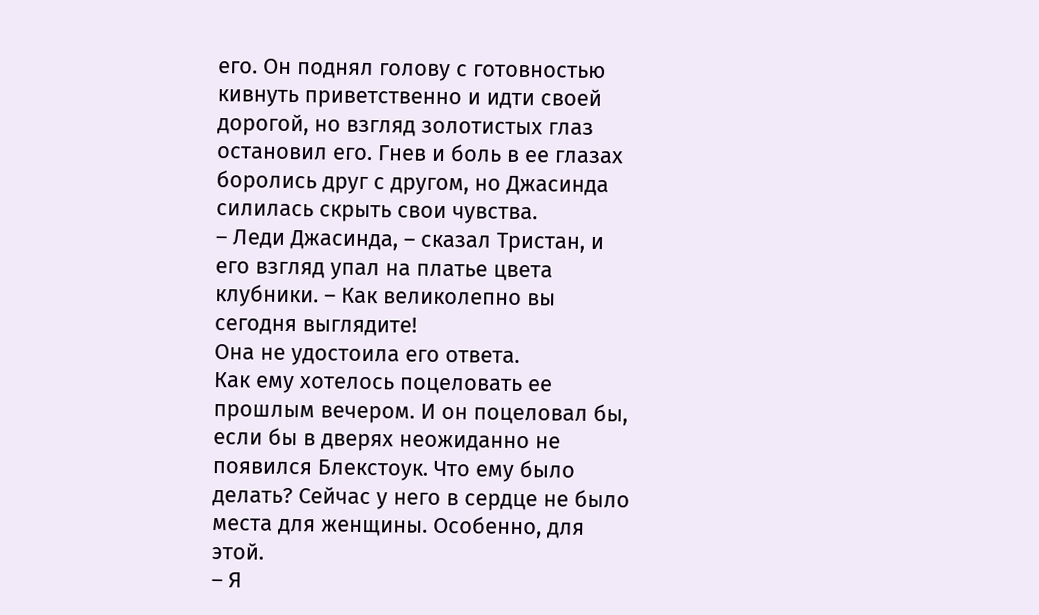его. Он поднял голову с готовностью кивнуть приветственно и идти своей дорогой, но взгляд золотистых глаз остановил его. Гнев и боль в ее глазах боролись друг с другом, но Джасинда силилась скрыть свои чувства.
– Леди Джасинда, – сказал Тристан, и его взгляд упал на платье цвета клубники. – Как великолепно вы сегодня выглядите!
Она не удостоила его ответа.
Как ему хотелось поцеловать ее прошлым вечером. И он поцеловал бы, если бы в дверях неожиданно не появился Блекстоук. Что ему было делать? Сейчас у него в сердце не было места для женщины. Особенно, для этой.
– Я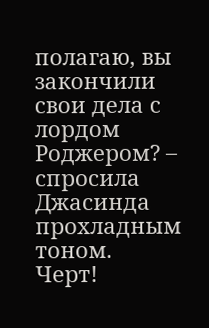полагаю, вы закончили свои дела с лордом Роджером? – спросила Джасинда прохладным тоном.
Черт!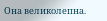Она великолепна.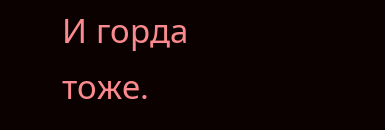И горда тоже.